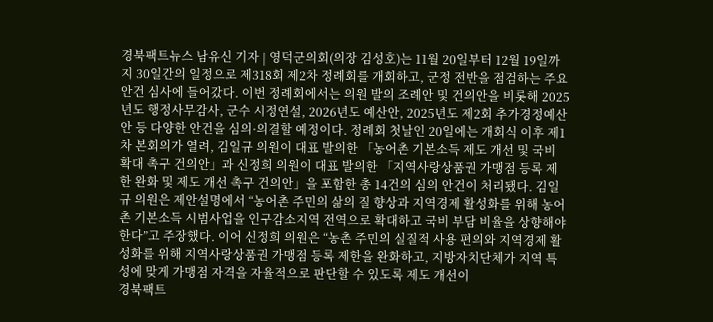경북팩트뉴스 남유신 기자 | 영덕군의회(의장 김성호)는 11월 20일부터 12월 19일까지 30일간의 일정으로 제318회 제2차 정례회를 개회하고, 군정 전반을 점검하는 주요 안건 심사에 들어갔다. 이번 정례회에서는 의원 발의 조례안 및 건의안을 비롯해 2025년도 행정사무감사, 군수 시정연설, 2026년도 예산안, 2025년도 제2회 추가경정예산안 등 다양한 안건을 심의·의결할 예정이다. 정례회 첫날인 20일에는 개회식 이후 제1차 본회의가 열려, 김일규 의원이 대표 발의한 「농어촌 기본소득 제도 개선 및 국비 확대 촉구 건의안」과 신정희 의원이 대표 발의한 「지역사랑상품권 가맹점 등록 제한 완화 및 제도 개선 촉구 건의안」을 포함한 총 14건의 심의 안건이 처리됐다. 김일규 의원은 제안설명에서 “농어촌 주민의 삶의 질 향상과 지역경제 활성화를 위해 농어촌 기본소득 시범사업을 인구감소지역 전역으로 확대하고 국비 부담 비율을 상향해야 한다”고 주장했다. 이어 신정희 의원은 “농촌 주민의 실질적 사용 편의와 지역경제 활성화를 위해 지역사랑상품권 가맹점 등록 제한을 완화하고, 지방자치단체가 지역 특성에 맞게 가맹점 자격을 자율적으로 판단할 수 있도록 제도 개선이
경북팩트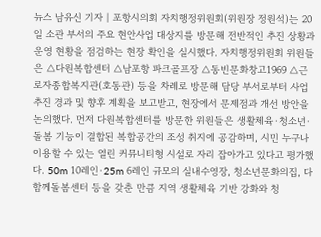뉴스 남유신 기자 | 포항시의회 자치행정위원회(위원장 정원석)는 20일 소관 부서의 주요 현안사업 대상지를 방문해 전반적인 추진 상황과 운영 현황을 점검하는 현장 확인을 실시했다. 자치행정위원회 위원들은 △다원복합센터 △남포항 파크골프장 △동빈문화창고1969 △근로자종합복지관(호동관) 등을 차례로 방문해 담당 부서로부터 사업 추진 경과 및 향후 계획을 보고받고, 현장에서 문제점과 개선 방안을 논의했다. 먼저 다원복합센터를 방문한 위원들은 생활체육·청소년·돌봄 기능이 결합된 복합공간의 조성 취지에 공감하며, 시민 누구나 이용할 수 있는 열린 커뮤니티형 시설로 자리 잡아가고 있다고 평가했다. 50m 10레인·25m 6레인 규모의 실내수영장, 청소년문화의집, 다함께돌봄센터 등을 갖춘 만큼 지역 생활체육 기반 강화와 청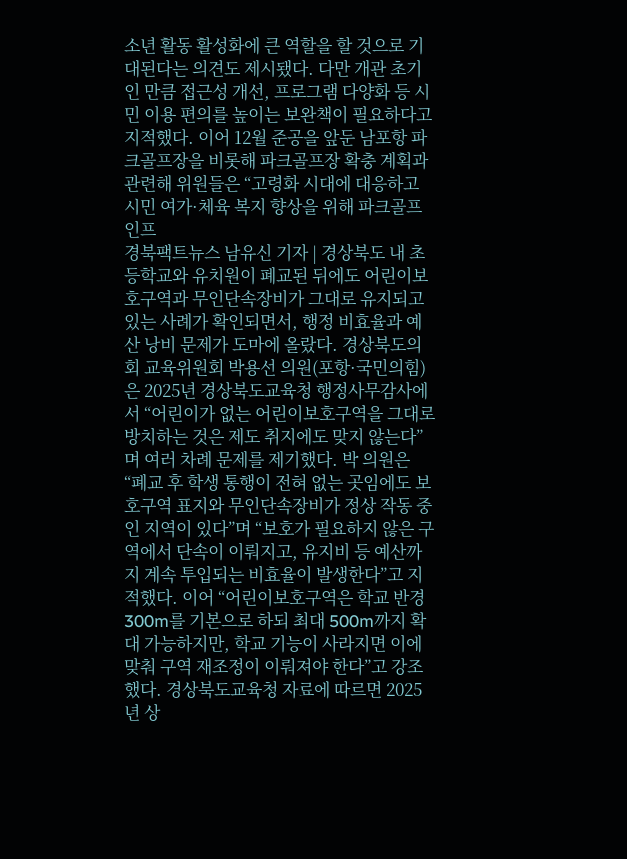소년 활동 활성화에 큰 역할을 할 것으로 기대된다는 의견도 제시됐다. 다만 개관 초기인 만큼 접근성 개선, 프로그램 다양화 등 시민 이용 편의를 높이는 보완책이 필요하다고 지적했다. 이어 12월 준공을 앞둔 남포항 파크골프장을 비롯해 파크골프장 확충 계획과 관련해 위원들은 “고령화 시대에 대응하고 시민 여가·체육 복지 향상을 위해 파크골프 인프
경북팩트뉴스 남유신 기자 | 경상북도 내 초등학교와 유치원이 폐교된 뒤에도 어린이보호구역과 무인단속장비가 그대로 유지되고 있는 사례가 확인되면서, 행정 비효율과 예산 낭비 문제가 도마에 올랐다. 경상북도의회 교육위원회 박용선 의원(포항·국민의힘)은 2025년 경상북도교육청 행정사무감사에서 “어린이가 없는 어린이보호구역을 그대로 방치하는 것은 제도 취지에도 맞지 않는다”며 여러 차례 문제를 제기했다. 박 의원은 “폐교 후 학생 통행이 전혀 없는 곳임에도 보호구역 표지와 무인단속장비가 정상 작동 중인 지역이 있다”며 “보호가 필요하지 않은 구역에서 단속이 이뤄지고, 유지비 등 예산까지 계속 투입되는 비효율이 발생한다”고 지적했다. 이어 “어린이보호구역은 학교 반경 300m를 기본으로 하되 최대 500m까지 확대 가능하지만, 학교 기능이 사라지면 이에 맞춰 구역 재조정이 이뤄져야 한다”고 강조했다. 경상북도교육청 자료에 따르면 2025년 상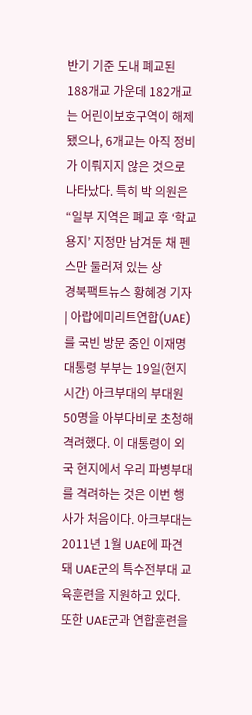반기 기준 도내 폐교된 188개교 가운데 182개교는 어린이보호구역이 해제됐으나, 6개교는 아직 정비가 이뤄지지 않은 것으로 나타났다. 특히 박 의원은 “일부 지역은 폐교 후 ‘학교용지’ 지정만 남겨둔 채 펜스만 둘러져 있는 상
경북팩트뉴스 황혜경 기자 | 아랍에미리트연합(UAE)를 국빈 방문 중인 이재명 대통령 부부는 19일(현지시간) 아크부대의 부대원 50명을 아부다비로 초청해 격려했다. 이 대통령이 외국 현지에서 우리 파병부대를 격려하는 것은 이번 행사가 처음이다. 아크부대는 2011년 1월 UAE에 파견돼 UAE군의 특수전부대 교육훈련을 지원하고 있다. 또한 UAE군과 연합훈련을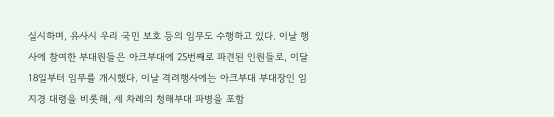실시하며, 유사시 우리 국민 보호 등의 임무도 수행하고 있다. 이날 행사에 참여한 부대원들은 아크부대에 25번째로 파견된 인원들로, 이달 18일부터 임무를 개시했다. 이날 격려행사에는 아크부대 부대장인 임지경 대령을 비롯해, 세 차례의 청해부대 파병을 포함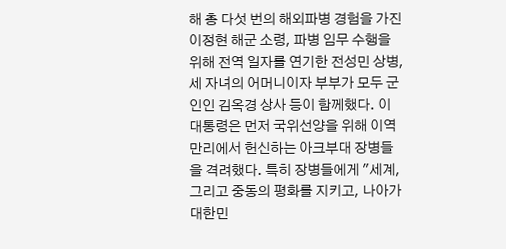해 총 다섯 번의 해외파병 경험을 가진 이정현 해군 소령, 파병 임무 수행을 위해 전역 일자를 연기한 전성민 상병, 세 자녀의 어머니이자 부부가 모두 군인인 김옥경 상사 등이 함께했다. 이 대통령은 먼저 국위선양을 위해 이역만리에서 헌신하는 아크부대 장병들을 격려했다. 특히 장병들에게 "세계, 그리고 중동의 평화를 지키고, 나아가 대한민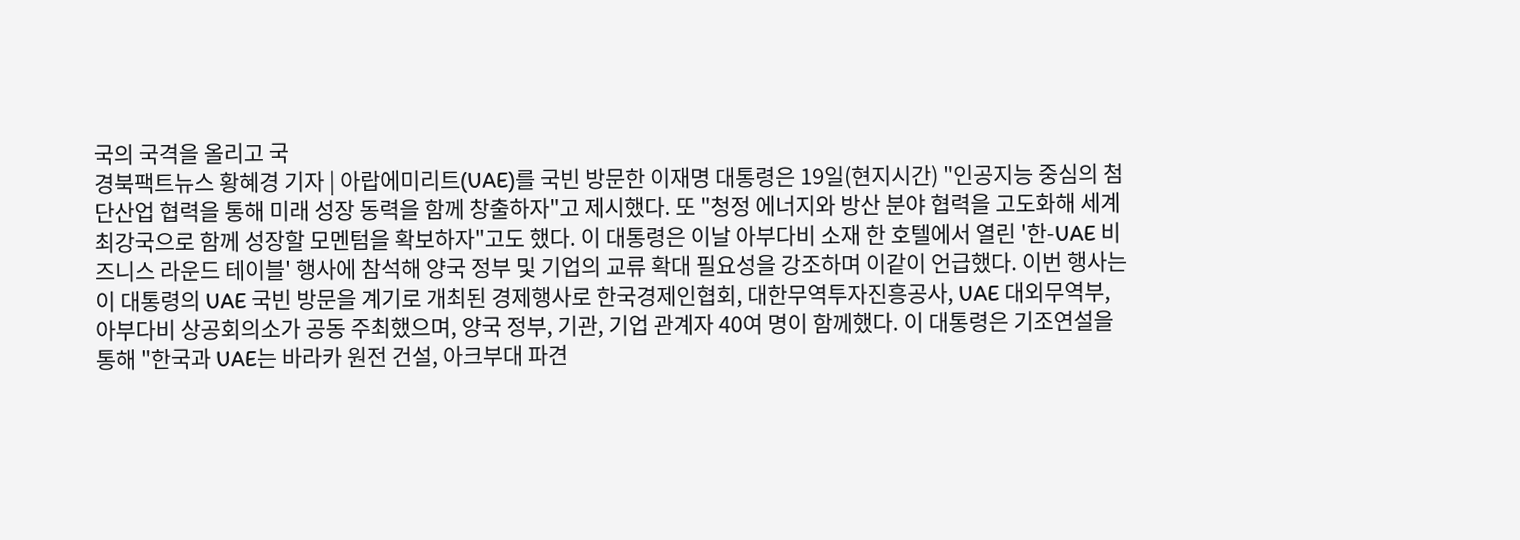국의 국격을 올리고 국
경북팩트뉴스 황혜경 기자 | 아랍에미리트(UAE)를 국빈 방문한 이재명 대통령은 19일(현지시간) "인공지능 중심의 첨단산업 협력을 통해 미래 성장 동력을 함께 창출하자"고 제시했다. 또 "청정 에너지와 방산 분야 협력을 고도화해 세계 최강국으로 함께 성장할 모멘텀을 확보하자"고도 했다. 이 대통령은 이날 아부다비 소재 한 호텔에서 열린 '한-UAE 비즈니스 라운드 테이블' 행사에 참석해 양국 정부 및 기업의 교류 확대 필요성을 강조하며 이같이 언급했다. 이번 행사는 이 대통령의 UAE 국빈 방문을 계기로 개최된 경제행사로 한국경제인협회, 대한무역투자진흥공사, UAE 대외무역부, 아부다비 상공회의소가 공동 주최했으며, 양국 정부, 기관, 기업 관계자 40여 명이 함께했다. 이 대통령은 기조연설을 통해 "한국과 UAE는 바라카 원전 건설, 아크부대 파견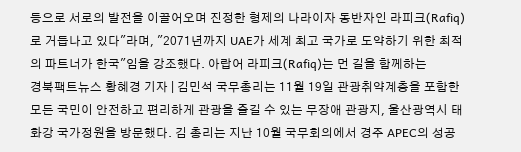등으로 서로의 발전을 이끌어오며 진정한 형제의 나라이자 동반자인 라피크(Rafiq)로 거듭나고 있다"라며, "2071년까지 UAE가 세계 최고 국가로 도약하기 위한 최적의 파트너가 한국"임을 강조했다. 아랍어 라피크(Rafiq)는 먼 길을 함께하는
경북팩트뉴스 황혜경 기자 | 김민석 국무총리는 11월 19일 관광취약계층을 포함한 모든 국민이 안전하고 편리하게 관광을 즐길 수 있는 무장애 관광지, 울산광역시 태화강 국가정원을 방문했다. 김 총리는 지난 10월 국무회의에서 경주 APEC의 성공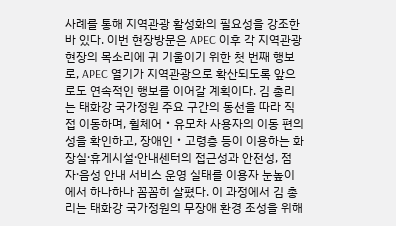사례를 통해 지역관광 활성화의 필요성을 강조한 바 있다. 이번 현장방문은 APEC 이후 각 지역관광 현장의 목소리에 귀 기울이기 위한 첫 번째 행보로, APEC 열기가 지역관광으로 확산되도록 앞으로도 연속적인 행보를 이어갈 계획이다. 김 총리는 태화강 국가정원 주요 구간의 동선을 따라 직접 이동하며, 휠체어‧유모차 사용자의 이동 편의성을 확인하고, 장애인‧고령층 등이 이용하는 화장실⸱휴게시설⸱안내센터의 접근성과 안전성, 점자⸱음성 안내 서비스 운영 실태를 이용자 눈높이에서 하나하나 꼼꼼히 살폈다. 이 과정에서 김 총리는 태화강 국가정원의 무장애 환경 조성을 위해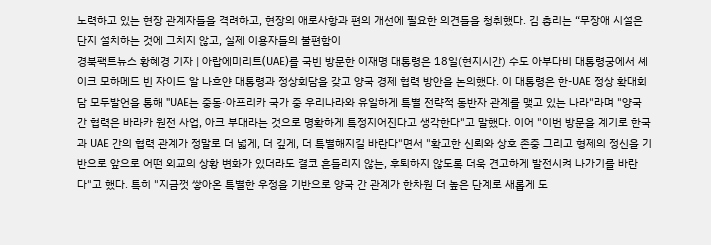노력하고 있는 현장 관계자들을 격려하고, 현장의 애로사항과 편의 개선에 필요한 의견들을 청취했다. 김 총리는 “무장애 시설은 단지 설치하는 것에 그치지 않고, 실제 이용자들의 불편함이
경북팩트뉴스 황혜경 기자 | 아랍에미리트(UAE)를 국빈 방문한 이재명 대통령은 18일(현지시간) 수도 아부다비 대통령궁에서 셰이크 모하메드 빈 자이드 알 나흐얀 대통령과 정상회담을 갖고 양국 경제 협력 방안을 논의했다. 이 대통령은 한-UAE 정상 확대회담 모두발언을 통해 "UAE는 중동·아프리카 국가 중 우리나라와 유일하게 특별 전략적 동반자 관계를 맺고 있는 나라"라며 "양국 간 협력은 바라카 원전 사업, 아크 부대라는 것으로 명확하게 특정지어진다고 생각한다"고 말했다. 이어 "이번 방문을 계기로 한국과 UAE 간의 협력 관계가 정말로 더 넓게, 더 깊게, 더 특별해지길 바란다"면서 "확고한 신뢰와 상호 존중 그리고 형제의 정신을 기반으로 앞으로 어떤 외교의 상황 변화가 있더라도 결코 흔들리지 않는, 후퇴하지 않도록 더욱 견고하게 발전시켜 나가기를 바란다"고 했다. 특히 "지금껏 쌓아온 특별한 우정을 기반으로 양국 간 관계가 한차원 더 높은 단계로 새롭게 도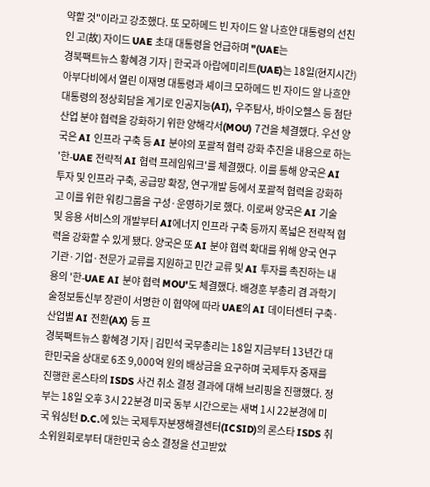약할 것"이라고 강조했다. 또 모하메드 빈 자이드 알 나흐얀 대통령의 선친인 고(故) 자이드 UAE 초대 대통령을 언급하며 "(UAE는
경북팩트뉴스 황혜경 기자 | 한국과 아랍에미리트(UAE)는 18일(현지시간) 아부다비에서 열린 이재명 대통령과 셰이크 모하메드 빈 자이드 알 나흐얀 대통령의 정상회담을 계기로 인공지능(AI), 우주탐사, 바이오헬스 등 첨단산업 분야 협력을 강화하기 위한 양해각서(MOU) 7건을 체결했다. 우선 양국은 AI 인프라 구축 등 AI 분야의 포괄적 협력 강화 추진을 내용으로 하는 '한-UAE 전략적 AI 협력 프레임워크'를 체결했다. 이를 통해 양국은 AI 투자 및 인프라 구축, 공급망 확장, 연구개발 등에서 포괄적 협력을 강화하고 이를 위한 워킹그룹을 구성·운영하기로 했다. 이로써 양국은 AI 기술 및 응용 서비스의 개발부터 AI에너지 인프라 구축 등까지 폭넓은 전략적 협력을 강화할 수 있게 됐다. 양국은 또 AI 분야 협력 확대를 위해 양국 연구기관·기업·전문가 교류를 지원하고 민간 교류 및 AI 투자를 촉진하는 내용의 '한-UAE AI 분야 협력 MOU'도 체결했다. 배경훈 부총리 겸 과학기술정보통신부 장관이 서명한 이 협약에 따라 UAE의 AI 데이터센터 구축·산업별 AI 전환(AX) 등 프
경북팩트뉴스 황혜경 기자 | 김민석 국무총리는 18일 지금부터 13년간 대한민국을 상대로 6조 9,000억 원의 배상금을 요구하며 국제투자 중재를 진행한 론스타의 ISDS 사건 취소 결정 결과에 대해 브리핑을 진행했다. 정부는 18일 오후 3시 22분경 미국 동부 시간으로는 새벽 1시 22분경에 미국 워싱턴 D.C.에 있는 국제투자분쟁해결센터(ICSID)의 론스타 ISDS 취소위원회로부터 대한민국 승소 결정을 선고받았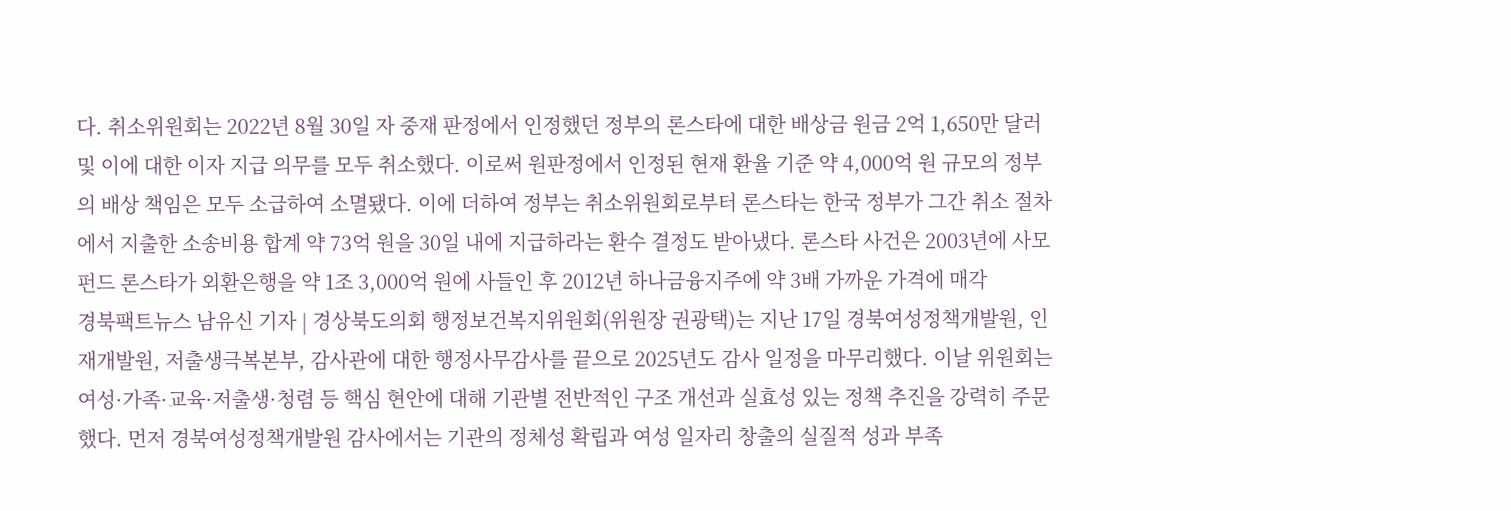다. 취소위원회는 2022년 8월 30일 자 중재 판정에서 인정했던 정부의 론스타에 대한 배상금 원금 2억 1,650만 달러 및 이에 대한 이자 지급 의무를 모두 취소했다. 이로써 원판정에서 인정된 현재 환율 기준 약 4,000억 원 규모의 정부의 배상 책임은 모두 소급하여 소멸됐다. 이에 더하여 정부는 취소위원회로부터 론스타는 한국 정부가 그간 취소 절차에서 지출한 소송비용 합계 약 73억 원을 30일 내에 지급하라는 환수 결정도 받아냈다. 론스타 사건은 2003년에 사모펀드 론스타가 외환은행을 약 1조 3,000억 원에 사들인 후 2012년 하나금융지주에 약 3배 가까운 가격에 매각
경북팩트뉴스 남유신 기자 | 경상북도의회 행정보건복지위원회(위원장 권광택)는 지난 17일 경북여성정책개발원, 인재개발원, 저출생극복본부, 감사관에 대한 행정사무감사를 끝으로 2025년도 감사 일정을 마무리했다. 이날 위원회는 여성·가족·교육·저출생·청렴 등 핵심 현안에 대해 기관별 전반적인 구조 개선과 실효성 있는 정책 추진을 강력히 주문했다. 먼저 경북여성정책개발원 감사에서는 기관의 정체성 확립과 여성 일자리 창출의 실질적 성과 부족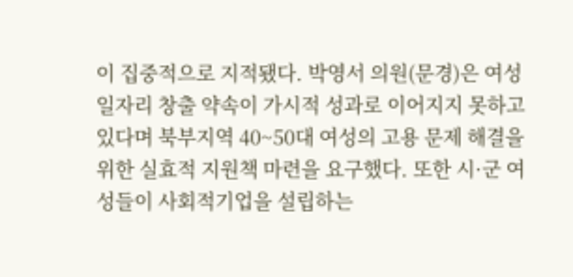이 집중적으로 지적됐다. 박영서 의원(문경)은 여성 일자리 창출 약속이 가시적 성과로 이어지지 못하고 있다며 북부지역 40~50대 여성의 고용 문제 해결을 위한 실효적 지원책 마련을 요구했다. 또한 시·군 여성들이 사회적기업을 설립하는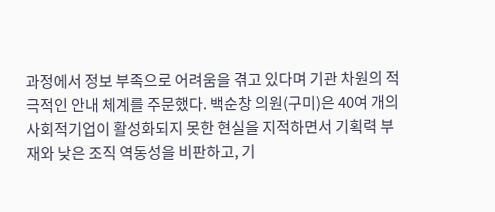과정에서 정보 부족으로 어려움을 겪고 있다며 기관 차원의 적극적인 안내 체계를 주문했다. 백순창 의원(구미)은 40여 개의 사회적기업이 활성화되지 못한 현실을 지적하면서 기획력 부재와 낮은 조직 역동성을 비판하고, 기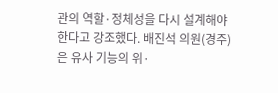관의 역할·정체성을 다시 설계해야 한다고 강조했다. 배진석 의원(경주)은 유사 기능의 위·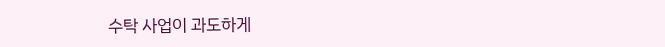수탁 사업이 과도하게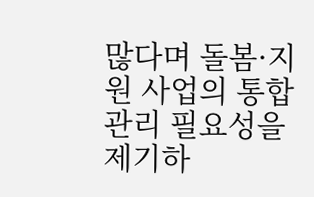많다며 돌봄·지원 사업의 통합 관리 필요성을 제기하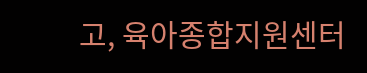고, 육아종합지원센터